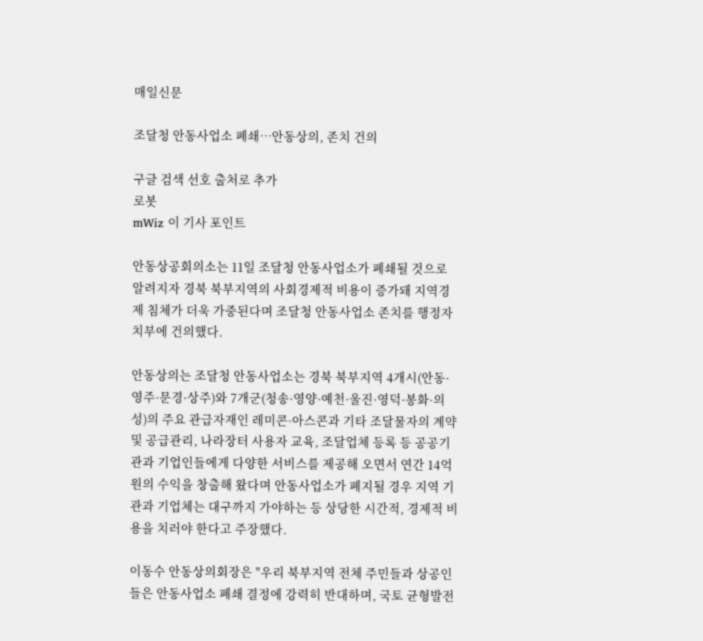매일신문

조달청 안동사업소 폐쇄…안동상의, 존치 건의

구글 검색 선호 출처로 추가
로봇
mWiz 이 기사 포인트

안동상공회의소는 11일 조달청 안동사업소가 폐쇄될 것으로 알려지자 경북 북부지역의 사회경제적 비용이 증가돼 지역경제 침체가 더욱 가중된다며 조달청 안동사업소 존치를 행정자치부에 건의했다.

안동상의는 조달청 안동사업소는 경북 북부지역 4개시(안동·영주·문경·상주)와 7개군(청송·영양·예천·울진·영덕·봉화·의성)의 주요 관급자재인 레미콘·아스콘과 기타 조달물자의 계약 및 공급관리, 나라장터 사용자 교육, 조달업체 등록 등 공공기관과 기업인들에게 다양한 서비스를 제공해 오면서 연간 14억 원의 수익을 창출해 왔다며 안동사업소가 폐지될 경우 지역 기관과 기업체는 대구까지 가야하는 등 상당한 시간적, 경제적 비용을 치러야 한다고 주장했다.

이동수 안동상의회장은 "우리 북부지역 전체 주민들과 상공인들은 안동사업소 폐쇄 결정에 강력히 반대하며, 국토 균형발전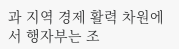과 지역 경제 활력 차원에서 행자부는 조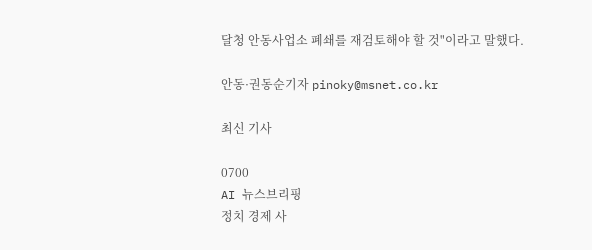달청 안동사업소 폐쇄를 재검토해야 할 것"이라고 말했다.

안동·권동순기자 pinoky@msnet.co.kr

최신 기사

0700
AI 뉴스브리핑
정치 경제 사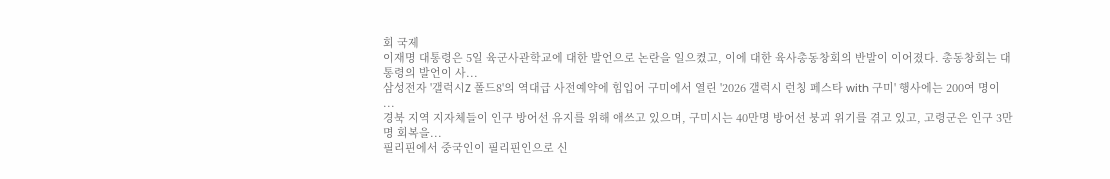회 국제
이재명 대통령은 5일 육군사관학교에 대한 발언으로 논란을 일으켰고, 이에 대한 육사총동창회의 반발이 이어졌다. 총동창회는 대통령의 발언이 사...
삼성전자 '갤럭시Z 폴드8'의 역대급 사전예약에 힘입어 구미에서 열린 '2026 갤럭시 런칭 페스타 with 구미' 행사에는 200여 명이 ...
경북 지역 지자체들이 인구 방어선 유지를 위해 애쓰고 있으며, 구미시는 40만명 방어선 붕괴 위기를 겪고 있고, 고령군은 인구 3만명 회복을...
필리핀에서 중국인이 필리핀인으로 신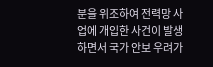분을 위조하여 전력망 사업에 개입한 사건이 발생하면서 국가 안보 우려가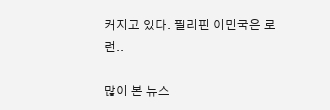커지고 있다. 필리핀 이민국은 로런..

많이 본 뉴스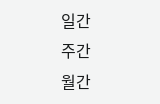일간
주간
월간